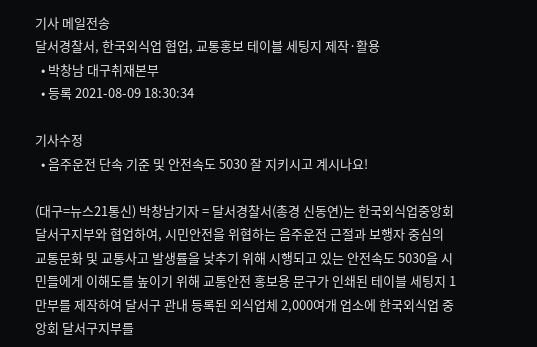기사 메일전송
달서경찰서, 한국외식업 협업, 교통홍보 테이블 세팅지 제작·활용
  • 박창남 대구취재본부
  • 등록 2021-08-09 18:30:34

기사수정
  • 음주운전 단속 기준 및 안전속도 5030 잘 지키시고 계시나요!

(대구=뉴스21통신) 박창남기자 = 달서경찰서(총경 신동연)는 한국외식업중앙회 달서구지부와 협업하여, 시민안전을 위협하는 음주운전 근절과 보행자 중심의 교통문화 및 교통사고 발생률을 낮추기 위해 시행되고 있는 안전속도 5030을 시민들에게 이해도를 높이기 위해 교통안전 홍보용 문구가 인쇄된 테이블 세팅지 1만부를 제작하여 달서구 관내 등록된 외식업체 2,000여개 업소에 한국외식업 중앙회 달서구지부를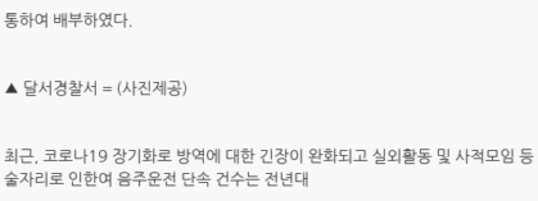통하여 배부하였다.


▲ 달서경찰서 = (사진제공)


최근, 코로나19 장기화로 방역에 대한 긴장이 완화되고 실외활동 및 사적모임 등 술자리로 인한여 음주운전 단속 건수는 전년대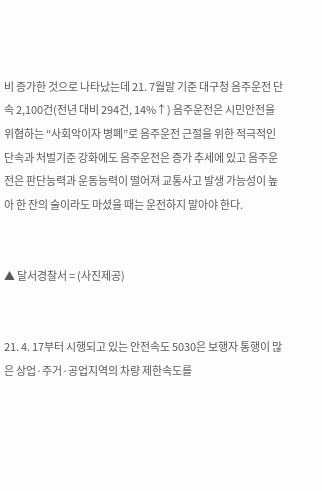비 증가한 것으로 나타났는데 21. 7월말 기준 대구청 음주운전 단속 2,100건(전년 대비 294건, 14%↑) 음주운전은 시민안전을 위협하는 “사회악이자 병폐”로 음주운전 근절을 위한 적극적인 단속과 처벌기준 강화에도 음주운전은 증가 추세에 있고 음주운전은 판단능력과 운동능력이 떨어져 교통사고 발생 가능성이 높아 한 잔의 술이라도 마셨을 때는 운전하지 말아야 한다.


▲ 달서경찰서 = (사진제공)


21. 4. 17부터 시행되고 있는 안전속도 5030은 보행자 통행이 많은 상업·주거·공업지역의 차량 제한속도를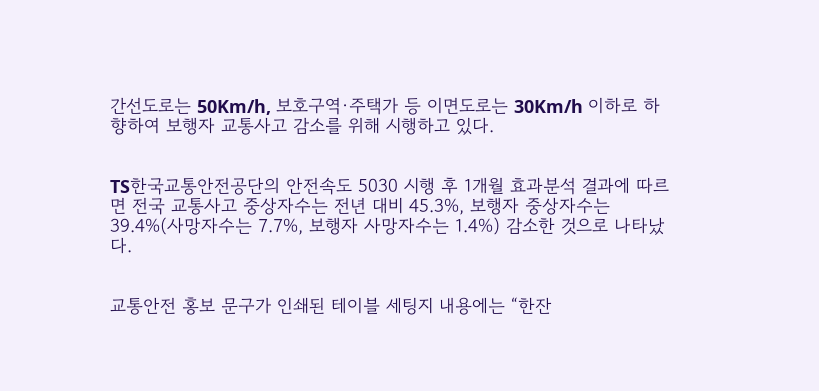간선도로는 50Km/h, 보호구역·주택가 등 이면도로는 30Km/h 이하로 하향하여 보행자 교통사고 감소를 위해 시행하고 있다.


TS한국교통안전공단의 안전속도 5030 시행 후 1개월 효과분석 결과에 따르면 전국 교통사고 중상자수는 전년 대비 45.3%, 보행자 중상자수는 39.4%(사망자수는 7.7%, 보행자 사망자수는 1.4%) 감소한 것으로 나타났다.


교통안전 홍보 문구가 인쇄된 테이블 세팅지 내용에는 “한잔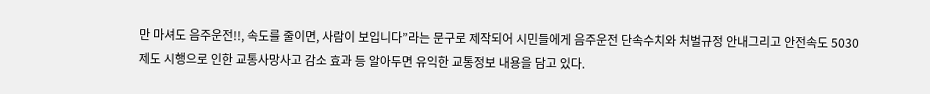만 마셔도 음주운전!!, 속도를 줄이면, 사람이 보입니다”라는 문구로 제작되어 시민들에게 음주운전 단속수치와 처벌규정 안내그리고 안전속도 5030 제도 시행으로 인한 교통사망사고 감소 효과 등 알아두면 유익한 교통정보 내용을 담고 있다.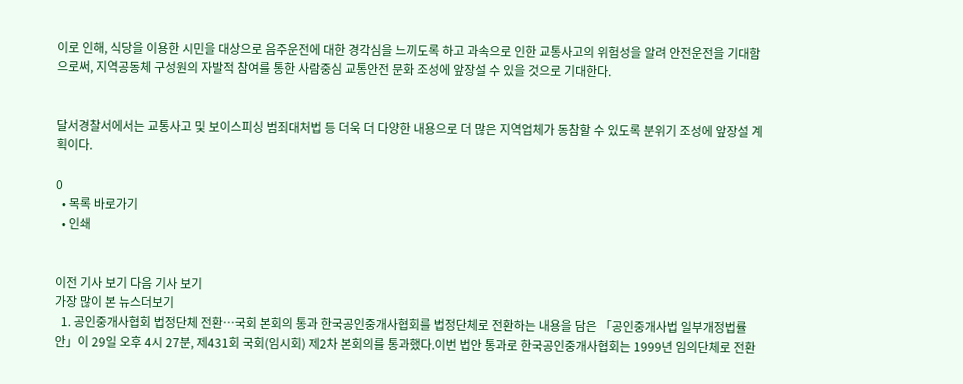이로 인해, 식당을 이용한 시민을 대상으로 음주운전에 대한 경각심을 느끼도록 하고 과속으로 인한 교통사고의 위험성을 알려 안전운전을 기대함으로써, 지역공동체 구성원의 자발적 참여를 통한 사람중심 교통안전 문화 조성에 앞장설 수 있을 것으로 기대한다.


달서경찰서에서는 교통사고 및 보이스피싱 범죄대처법 등 더욱 더 다양한 내용으로 더 많은 지역업체가 동참할 수 있도록 분위기 조성에 앞장설 계획이다.

0
  • 목록 바로가기
  • 인쇄


이전 기사 보기 다음 기사 보기
가장 많이 본 뉴스더보기
  1. 공인중개사협회 법정단체 전환…국회 본회의 통과 한국공인중개사협회를 법정단체로 전환하는 내용을 담은 「공인중개사법 일부개정법률안」이 29일 오후 4시 27분, 제431회 국회(임시회) 제2차 본회의를 통과했다.이번 법안 통과로 한국공인중개사협회는 1999년 임의단체로 전환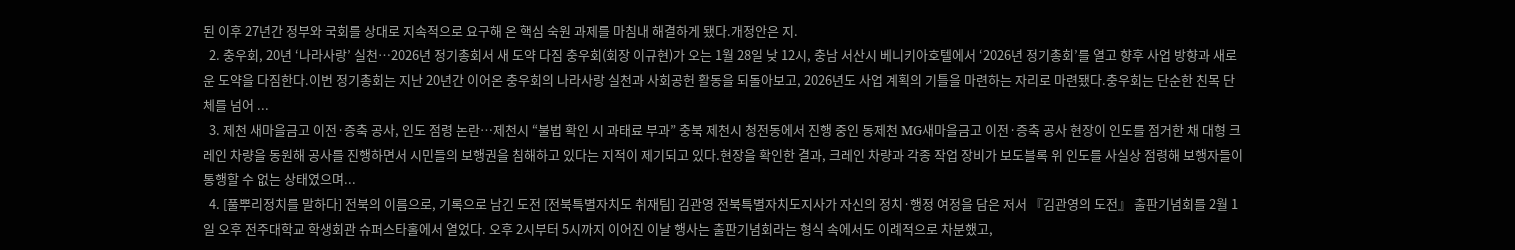된 이후 27년간 정부와 국회를 상대로 지속적으로 요구해 온 핵심 숙원 과제를 마침내 해결하게 됐다.개정안은 지.
  2. 충우회, 20년 ‘나라사랑’ 실천…2026년 정기총회서 새 도약 다짐 충우회(회장 이규현)가 오는 1월 28일 낮 12시, 충남 서산시 베니키아호텔에서 ‘2026년 정기총회’를 열고 향후 사업 방향과 새로운 도약을 다짐한다.이번 정기총회는 지난 20년간 이어온 충우회의 나라사랑 실천과 사회공헌 활동을 되돌아보고, 2026년도 사업 계획의 기틀을 마련하는 자리로 마련됐다.충우회는 단순한 친목 단체를 넘어 ...
  3. 제천 새마을금고 이전·증축 공사, 인도 점령 논란…제천시 “불법 확인 시 과태료 부과” 충북 제천시 청전동에서 진행 중인 동제천 MG새마을금고 이전·증축 공사 현장이 인도를 점거한 채 대형 크레인 차량을 동원해 공사를 진행하면서 시민들의 보행권을 침해하고 있다는 지적이 제기되고 있다.현장을 확인한 결과, 크레인 차량과 각종 작업 장비가 보도블록 위 인도를 사실상 점령해 보행자들이 통행할 수 없는 상태였으며...
  4. [풀뿌리정치를 말하다] 전북의 이름으로, 기록으로 남긴 도전 [전북특별자치도 취재팀] 김관영 전북특별자치도지사가 자신의 정치·행정 여정을 담은 저서 『김관영의 도전』 출판기념회를 2월 1일 오후 전주대학교 학생회관 슈퍼스타홀에서 열었다. 오후 2시부터 5시까지 이어진 이날 행사는 출판기념회라는 형식 속에서도 이례적으로 차분했고,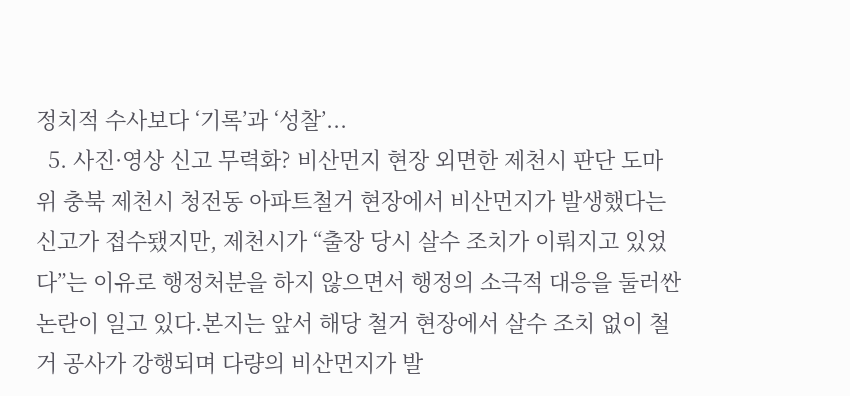정치적 수사보다 ‘기록’과 ‘성찰’...
  5. 사진·영상 신고 무력화? 비산먼지 현장 외면한 제천시 판단 도마 위 충북 제천시 청전동 아파트철거 현장에서 비산먼지가 발생했다는 신고가 접수됐지만, 제천시가 “출장 당시 살수 조치가 이뤄지고 있었다”는 이유로 행정처분을 하지 않으면서 행정의 소극적 대응을 둘러싼 논란이 일고 있다.본지는 앞서 해당 철거 현장에서 살수 조치 없이 철거 공사가 강행되며 다량의 비산먼지가 발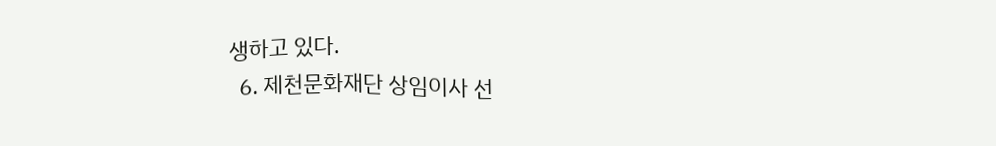생하고 있다.
  6. 제천문화재단 상임이사 선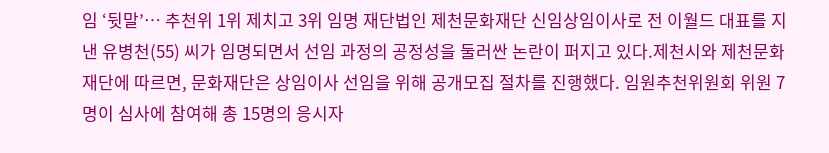임 ‘뒷말’… 추천위 1위 제치고 3위 임명 재단법인 제천문화재단 신임상임이사로 전 이월드 대표를 지낸 유병천(55) 씨가 임명되면서 선임 과정의 공정성을 둘러싼 논란이 퍼지고 있다.제천시와 제천문화재단에 따르면, 문화재단은 상임이사 선임을 위해 공개모집 절차를 진행했다. 임원추천위원회 위원 7명이 심사에 참여해 총 15명의 응시자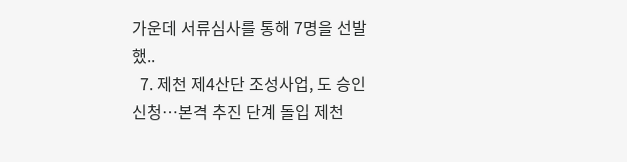가운데 서류심사를 통해 7명을 선발했..
  7. 제천 제4산단 조성사업, 도 승인 신청…본격 추진 단계 돌입 제천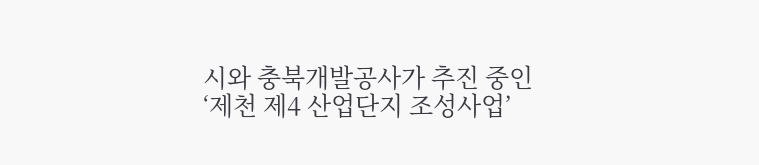시와 충북개발공사가 추진 중인 ‘제천 제4 산업단지 조성사업’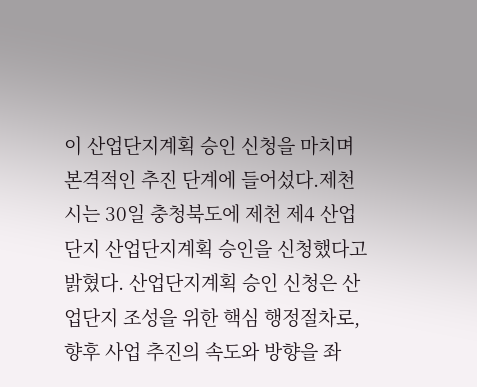이 산업단지계획 승인 신청을 마치며 본격적인 추진 단계에 들어섰다.제천시는 30일 충청북도에 제천 제4 산업단지 산업단지계획 승인을 신청했다고 밝혔다. 산업단지계획 승인 신청은 산업단지 조성을 위한 핵심 행정절차로, 향후 사업 추진의 속도와 방향을 좌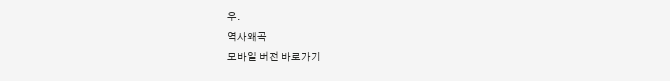우.
역사왜곡
모바일 버전 바로가기